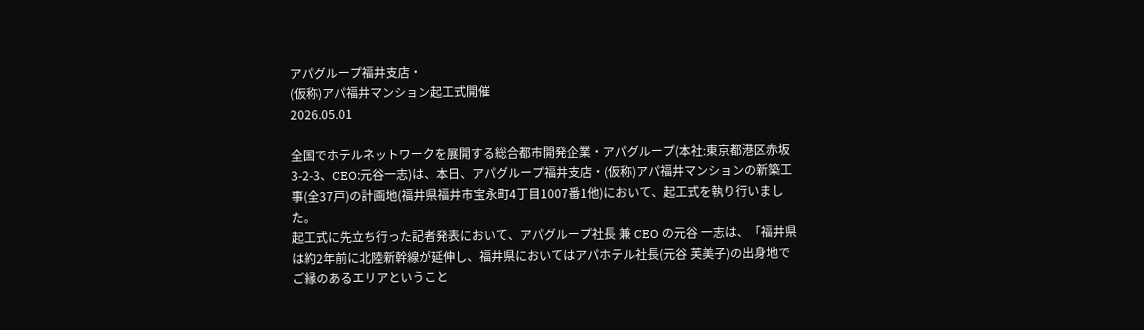アパグループ福井支店・
(仮称)アパ福井マンション起工式開催
2026.05.01

全国でホテルネットワークを展開する総合都市開発企業・アパグループ(本社:東京都港区赤坂3-2-3、CEO:元谷一志)は、本日、アパグループ福井支店・(仮称)アパ福井マンションの新築工事(全37戸)の計画地(福井県福井市宝永町4丁目1007番1他)において、起工式を執り行いました。
起工式に先立ち行った記者発表において、アパグループ社長 兼 CEO の元谷 一志は、「福井県は約2年前に北陸新幹線が延伸し、福井県においてはアパホテル社長(元谷 芙美子)の出身地でご縁のあるエリアということ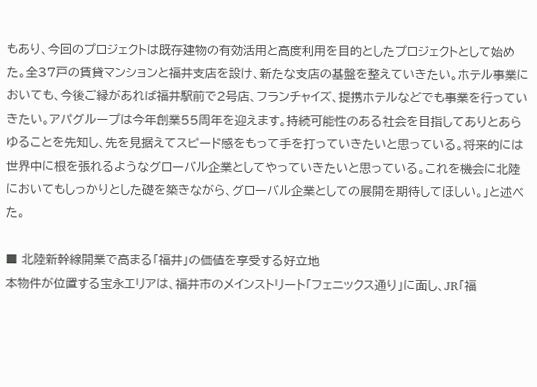もあり、今回のプロジェクトは既存建物の有効活用と高度利用を目的としたプロジェクトとして始めた。全37戸の賃貸マンションと福井支店を設け、新たな支店の基盤を整えていきたい。ホテル事業においても、今後ご縁があれば福井駅前で2号店、フランチャイズ、提携ホテルなどでも事業を行っていきたい。アパグループは今年創業55周年を迎えます。持続可能性のある社会を目指してありとあらゆることを先知し、先を見据えてスピード感をもって手を打っていきたいと思っている。将来的には世界中に根を張れるようなグローバル企業としてやっていきたいと思っている。これを機会に北陸においてもしっかりとした礎を築きながら、グローバル企業としての展開を期待してほしい。」と述べた。

■ 北陸新幹線開業で高まる「福井」の価値を享受する好立地
本物件が位置する宝永エリアは、福井市のメインストリート「フェニックス通り」に面し、JR「福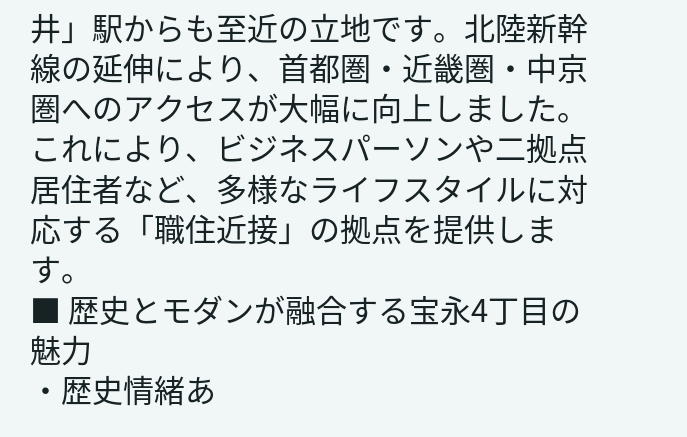井」駅からも至近の立地です。北陸新幹線の延伸により、首都圏・近畿圏・中京圏へのアクセスが大幅に向上しました。これにより、ビジネスパーソンや二拠点居住者など、多様なライフスタイルに対応する「職住近接」の拠点を提供します。
■ 歴史とモダンが融合する宝永4丁目の魅力
・歴史情緒あ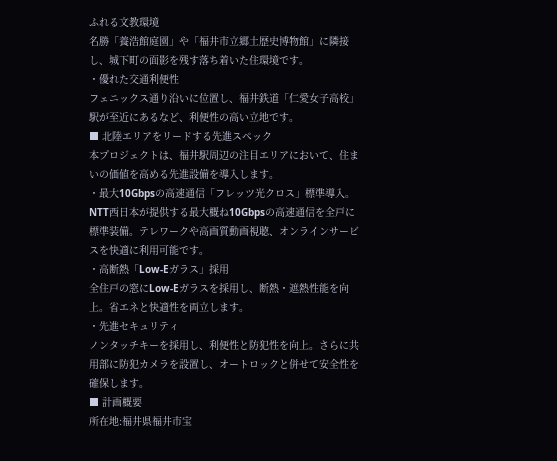ふれる文教環境
名勝「養浩館庭園」や「福井市立郷土歴史博物館」に隣接し、城下町の面影を残す落ち着いた住環境です。
・優れた交通利便性
フェニックス通り沿いに位置し、福井鉄道「仁愛女子高校」駅が至近にあるなど、利便性の高い立地です。
■ 北陸エリアをリードする先進スペック
本プロジェクトは、福井駅周辺の注目エリアにおいて、住まいの価値を高める先進設備を導入します。
・最大10Gbpsの高速通信「フレッツ光クロス」標準導入。
NTT西日本が提供する最大概ね10Gbpsの高速通信を全戸に標準装備。テレワークや高画質動画視聴、オンラインサービスを快適に利用可能です。
・高断熱「Low-Eガラス」採用
全住戸の窓にLow-Eガラスを採用し、断熱・遮熱性能を向上。省エネと快適性を両立します。
・先進セキュリティ
ノンタッチキーを採用し、利便性と防犯性を向上。さらに共用部に防犯カメラを設置し、オートロックと併せて安全性を確保します。
■ 計画概要
所在地:福井県福井市宝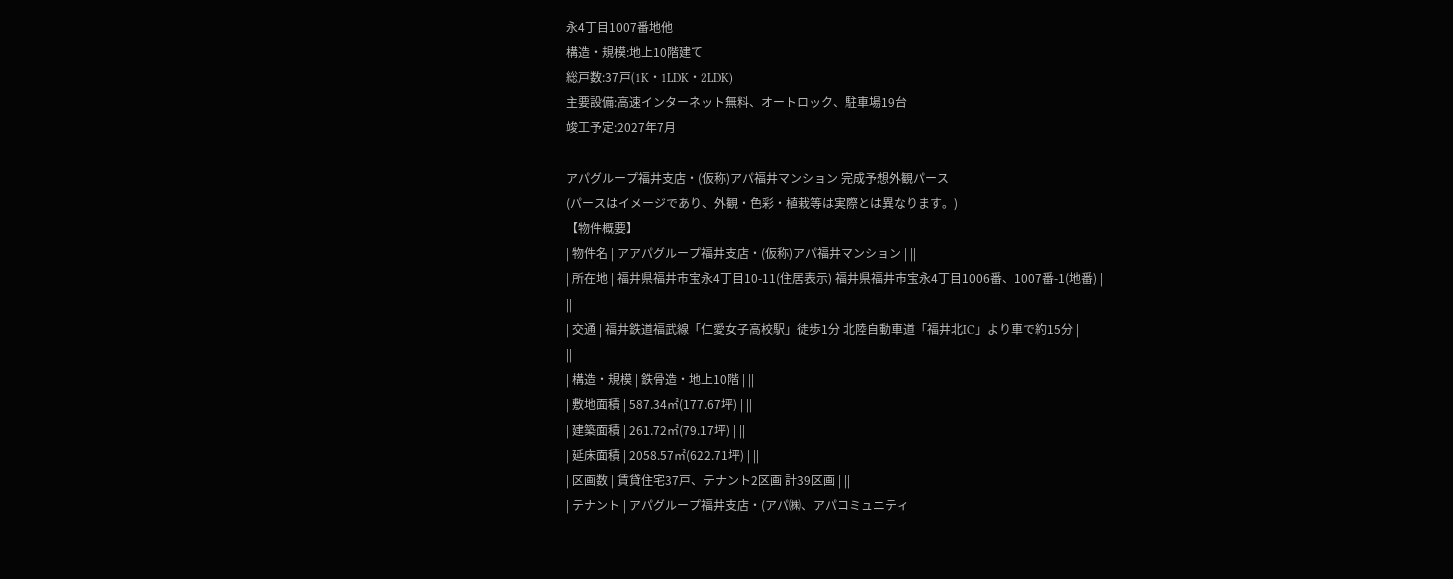永4丁目1007番地他
構造・規模:地上10階建て
総戸数:37戸(1K・1LDK・2LDK)
主要設備:高速インターネット無料、オートロック、駐車場19台
竣工予定:2027年7月

アパグループ福井支店・(仮称)アパ福井マンション 完成予想外観パース
(パースはイメージであり、外観・色彩・植栽等は実際とは異なります。)
【物件概要】
| 物件名 | アアパグループ福井支店・(仮称)アパ福井マンション | ||
| 所在地 | 福井県福井市宝永4丁目10-11(住居表示) 福井県福井市宝永4丁目1006番、1007番-1(地番) |
||
| 交通 | 福井鉄道福武線「仁愛女子高校駅」徒歩1分 北陸自動車道「福井北IC」より車で約15分 |
||
| 構造・規模 | 鉄骨造・地上10階 | ||
| 敷地面積 | 587.34㎡(177.67坪) | ||
| 建築面積 | 261.72㎡(79.17坪) | ||
| 延床面積 | 2058.57㎡(622.71坪) | ||
| 区画数 | 賃貸住宅37戸、テナント2区画 計39区画 | ||
| テナント | アパグループ福井支店・(アパ㈱、アパコミュニティ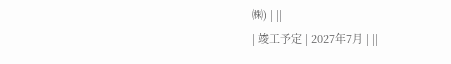㈱) | ||
| 竣工予定 | 2027年7月 | ||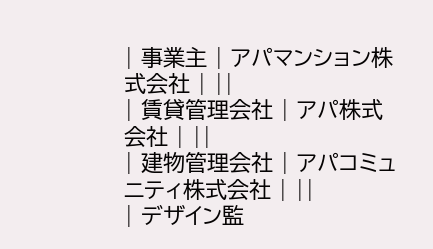| 事業主 | アパマンション株式会社 | ||
| 賃貸管理会社 | アパ株式会社 | ||
| 建物管理会社 | アパコミュニティ株式会社 | ||
| デザイン監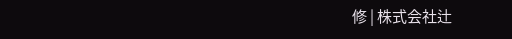修 | 株式会社辻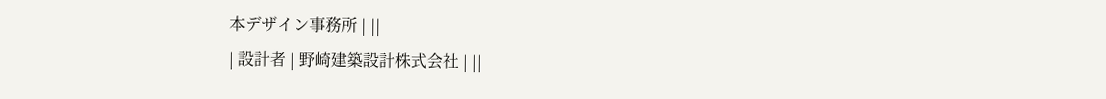本デザイン事務所 | ||
| 設計者 | 野崎建築設計株式会社 | ||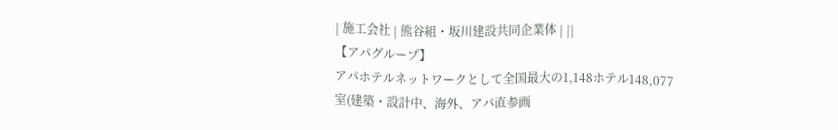| 施工会社 | 熊谷組・坂川建設共同企業体 | ||
【アパグループ】
アパホテルネットワークとして全国最大の1,148ホテル148,077室(建築・設計中、海外、アパ直参画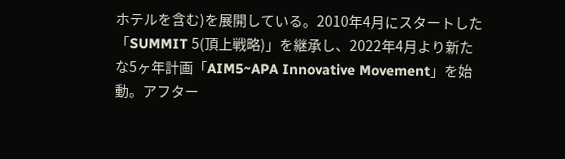ホテルを含む)を展開している。2010年4月にスタートした「SUMMIT 5(頂上戦略)」を継承し、2022年4月より新たな5ヶ年計画「AIM5~APA Innovative Movement」を始動。アフター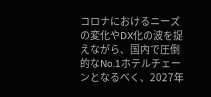コロナにおけるニーズの変化やDX化の波を捉えながら、国内で圧倒的なNo.1ホテルチェーンとなるべく、2027年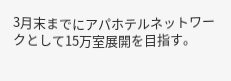3月末までにアパホテルネットワークとして15万室展開を目指す。